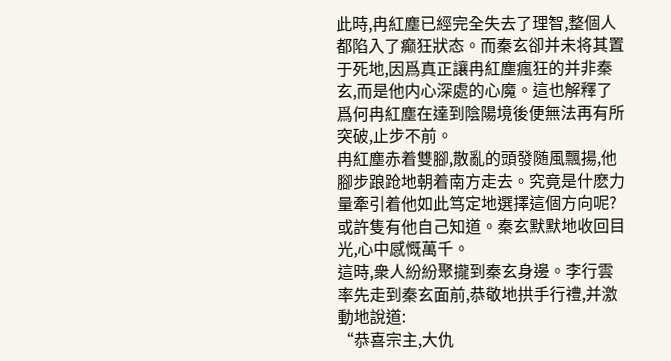此時,冉紅塵已經完全失去了理智,整個人都陷入了癫狂狀态。而秦玄卻并未将其置于死地,因爲真正讓冉紅塵瘋狂的并非秦玄,而是他内心深處的心魔。這也解釋了爲何冉紅塵在達到陰陽境後便無法再有所突破,止步不前。
冉紅塵赤着雙腳,散亂的頭發随風飄揚,他腳步踉跄地朝着南方走去。究竟是什麽力量牽引着他如此笃定地選擇這個方向呢?或許隻有他自己知道。秦玄默默地收回目光,心中感慨萬千。
這時,衆人紛紛聚攏到秦玄身邊。李行雲率先走到秦玄面前,恭敬地拱手行禮,并激動地說道:
“恭喜宗主,大仇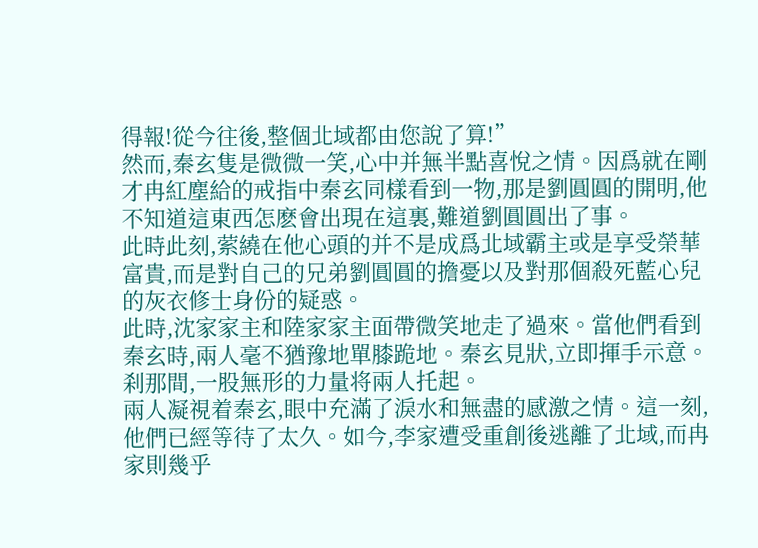得報!從今往後,整個北域都由您說了算!”
然而,秦玄隻是微微一笑,心中并無半點喜悅之情。因爲就在剛才冉紅塵給的戒指中秦玄同樣看到一物,那是劉圓圓的開明,他不知道這東西怎麽會出現在這裏,難道劉圓圓出了事。
此時此刻,萦繞在他心頭的并不是成爲北域霸主或是享受榮華富貴,而是對自己的兄弟劉圓圓的擔憂以及對那個殺死藍心兒的灰衣修士身份的疑惑。
此時,沈家家主和陸家家主面帶微笑地走了過來。當他們看到秦玄時,兩人毫不猶豫地單膝跪地。秦玄見狀,立即揮手示意。刹那間,一股無形的力量将兩人托起。
兩人凝視着秦玄,眼中充滿了淚水和無盡的感激之情。這一刻,他們已經等待了太久。如今,李家遭受重創後逃離了北域,而冉家則幾乎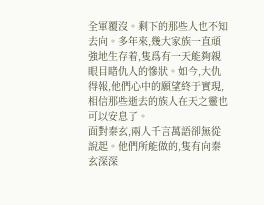全軍覆沒。剩下的那些人也不知去向。多年來,幾大家族一直頑強地生存着,隻爲有一天能夠親眼目睹仇人的慘狀。如今,大仇得報,他們心中的願望終于實現,相信那些逝去的族人在天之靈也可以安息了。
面對秦玄,兩人千言萬語卻無從說起。他們所能做的,隻有向秦玄深深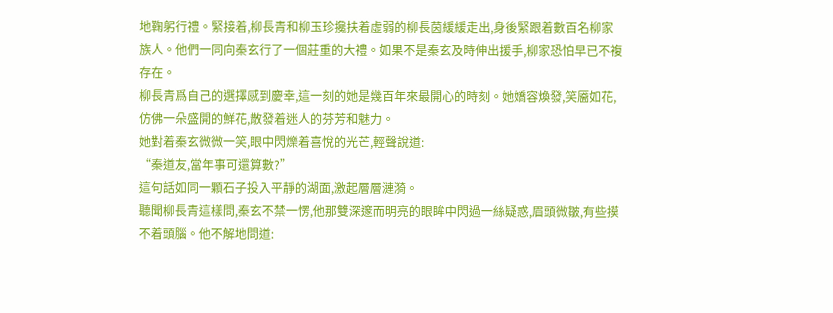地鞠躬行禮。緊接着,柳長青和柳玉珍攙扶着虛弱的柳長茵緩緩走出,身後緊跟着數百名柳家族人。他們一同向秦玄行了一個莊重的大禮。如果不是秦玄及時伸出援手,柳家恐怕早已不複存在。
柳長青爲自己的選擇感到慶幸,這一刻的她是幾百年來最開心的時刻。她嬌容煥發,笑靥如花,仿佛一朵盛開的鮮花,散發着迷人的芬芳和魅力。
她對着秦玄微微一笑,眼中閃爍着喜悅的光芒,輕聲說道:
“秦道友,當年事可還算數?”
這句話如同一顆石子投入平靜的湖面,激起層層漣漪。
聽聞柳長青這樣問,秦玄不禁一愣,他那雙深邃而明亮的眼眸中閃過一絲疑惑,眉頭微皺,有些摸不着頭腦。他不解地問道: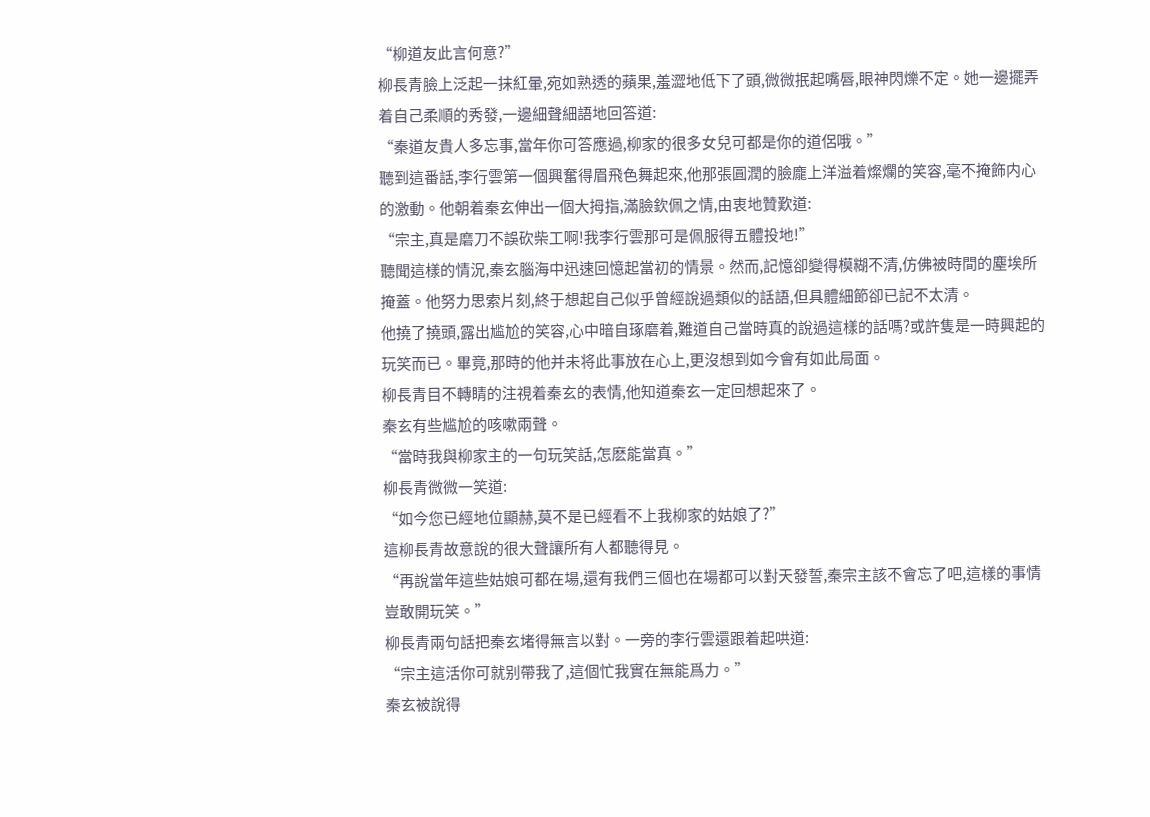“柳道友此言何意?”
柳長青臉上泛起一抹紅暈,宛如熟透的蘋果,羞澀地低下了頭,微微抿起嘴唇,眼神閃爍不定。她一邊擺弄着自己柔順的秀發,一邊細聲細語地回答道:
“秦道友貴人多忘事,當年你可答應過,柳家的很多女兒可都是你的道侶哦。”
聽到這番話,李行雲第一個興奮得眉飛色舞起來,他那張圓潤的臉龐上洋溢着燦爛的笑容,毫不掩飾内心的激動。他朝着秦玄伸出一個大拇指,滿臉欽佩之情,由衷地贊歎道:
“宗主,真是磨刀不誤砍柴工啊!我李行雲那可是佩服得五體投地!”
聽聞這樣的情況,秦玄腦海中迅速回憶起當初的情景。然而,記憶卻變得模糊不清,仿佛被時間的塵埃所掩蓋。他努力思索片刻,終于想起自己似乎曾經說過類似的話語,但具體細節卻已記不太清。
他撓了撓頭,露出尴尬的笑容,心中暗自琢磨着,難道自己當時真的說過這樣的話嗎?或許隻是一時興起的玩笑而已。畢竟,那時的他并未将此事放在心上,更沒想到如今會有如此局面。
柳長青目不轉睛的注視着秦玄的表情,他知道秦玄一定回想起來了。
秦玄有些尴尬的咳嗽兩聲。
“當時我與柳家主的一句玩笑話,怎麽能當真。”
柳長青微微一笑道:
“如今您已經地位顯赫,莫不是已經看不上我柳家的姑娘了?”
這柳長青故意說的很大聲讓所有人都聽得見。
“再說當年這些姑娘可都在場,還有我們三個也在場都可以對天發誓,秦宗主該不會忘了吧,這樣的事情豈敢開玩笑。”
柳長青兩句話把秦玄堵得無言以對。一旁的李行雲還跟着起哄道:
“宗主這活你可就别帶我了,這個忙我實在無能爲力。”
秦玄被說得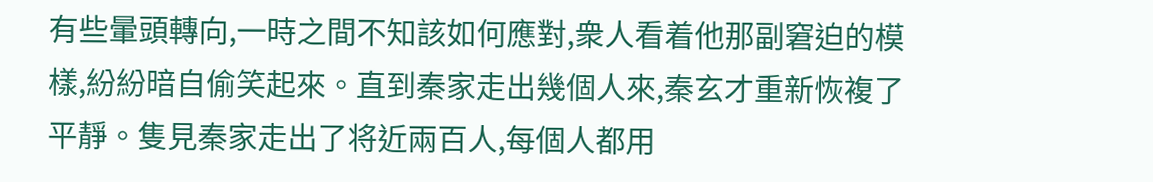有些暈頭轉向,一時之間不知該如何應對,衆人看着他那副窘迫的模樣,紛紛暗自偷笑起來。直到秦家走出幾個人來,秦玄才重新恢複了平靜。隻見秦家走出了将近兩百人,每個人都用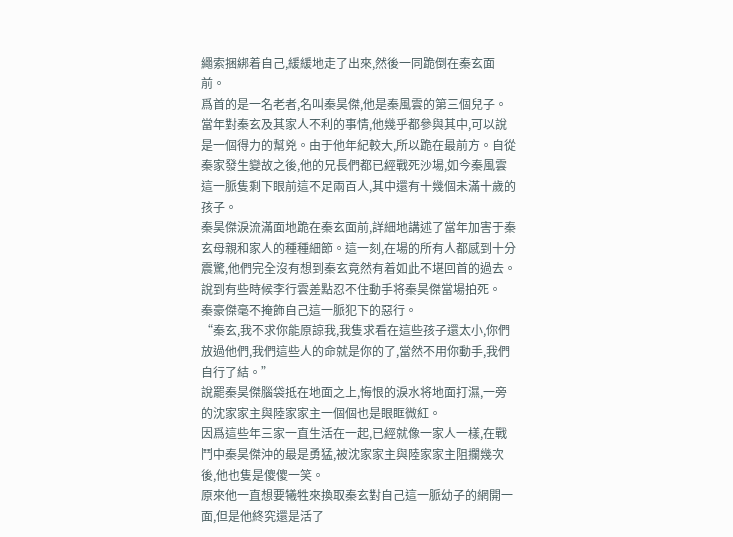繩索捆綁着自己,緩緩地走了出來,然後一同跪倒在秦玄面前。
爲首的是一名老者,名叫秦昊傑,他是秦風雲的第三個兒子。當年對秦玄及其家人不利的事情,他幾乎都參與其中,可以說是一個得力的幫兇。由于他年紀較大,所以跪在最前方。自從秦家發生變故之後,他的兄長們都已經戰死沙場,如今秦風雲這一脈隻剩下眼前這不足兩百人,其中還有十幾個未滿十歲的孩子。
秦昊傑淚流滿面地跪在秦玄面前,詳細地講述了當年加害于秦玄母親和家人的種種細節。這一刻,在場的所有人都感到十分震驚,他們完全沒有想到秦玄竟然有着如此不堪回首的過去。
說到有些時候李行雲差點忍不住動手将秦昊傑當場拍死。
秦豪傑毫不掩飾自己這一脈犯下的惡行。
“秦玄,我不求你能原諒我,我隻求看在這些孩子還太小,你們放過他們,我們這些人的命就是你的了,當然不用你動手,我們自行了結。”
說罷秦昊傑腦袋抵在地面之上,悔恨的淚水将地面打濕,一旁的沈家家主與陸家家主一個個也是眼眶微紅。
因爲這些年三家一直生活在一起,已經就像一家人一樣,在戰鬥中秦昊傑沖的最是勇猛,被沈家家主與陸家家主阻攔幾次後,他也隻是傻傻一笑。
原來他一直想要犧牲來換取秦玄對自己這一脈幼子的網開一面,但是他終究還是活了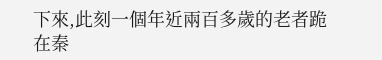下來,此刻一個年近兩百多歲的老者跪在秦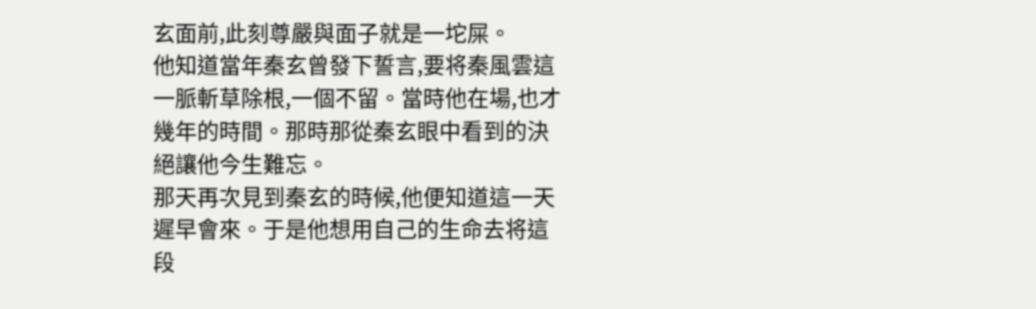玄面前,此刻尊嚴與面子就是一坨屎。
他知道當年秦玄曾發下誓言,要将秦風雲這一脈斬草除根,一個不留。當時他在場,也才幾年的時間。那時那從秦玄眼中看到的決絕讓他今生難忘。
那天再次見到秦玄的時候,他便知道這一天遲早會來。于是他想用自己的生命去将這段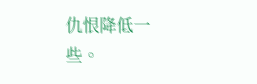仇恨降低一些。